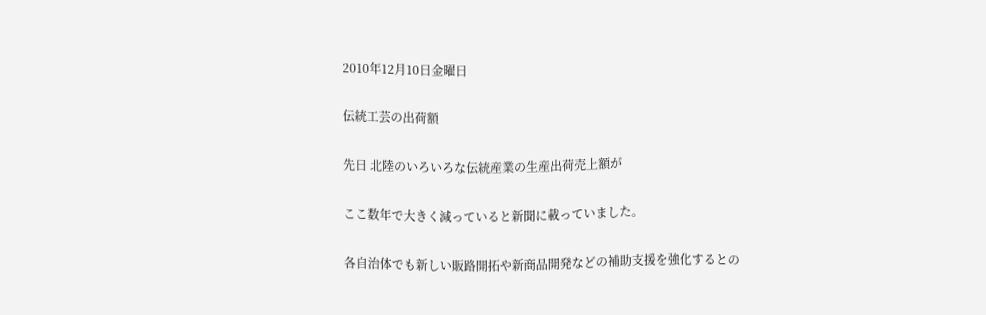2010年12月10日金曜日

伝統工芸の出荷額

先日 北陸のいろいろな伝統産業の生産出荷売上額が

ここ数年で大きく減っていると新聞に載っていました。

各自治体でも新しい販路開拓や新商品開発などの補助支援を強化するとの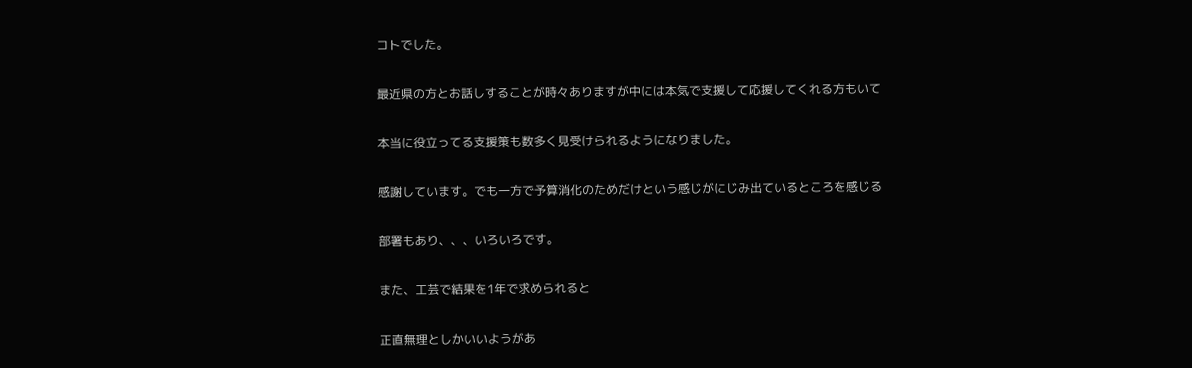コトでした。

最近県の方とお話しすることが時々ありますが中には本気で支援して応援してくれる方もいて

本当に役立ってる支援策も数多く見受けられるようになりました。

感謝しています。でも一方で予算消化のためだけという感じがにじみ出ているところを感じる

部署もあり、、、いろいろです。

また、工芸で結果を1年で求められると

正直無理としかいいようがあ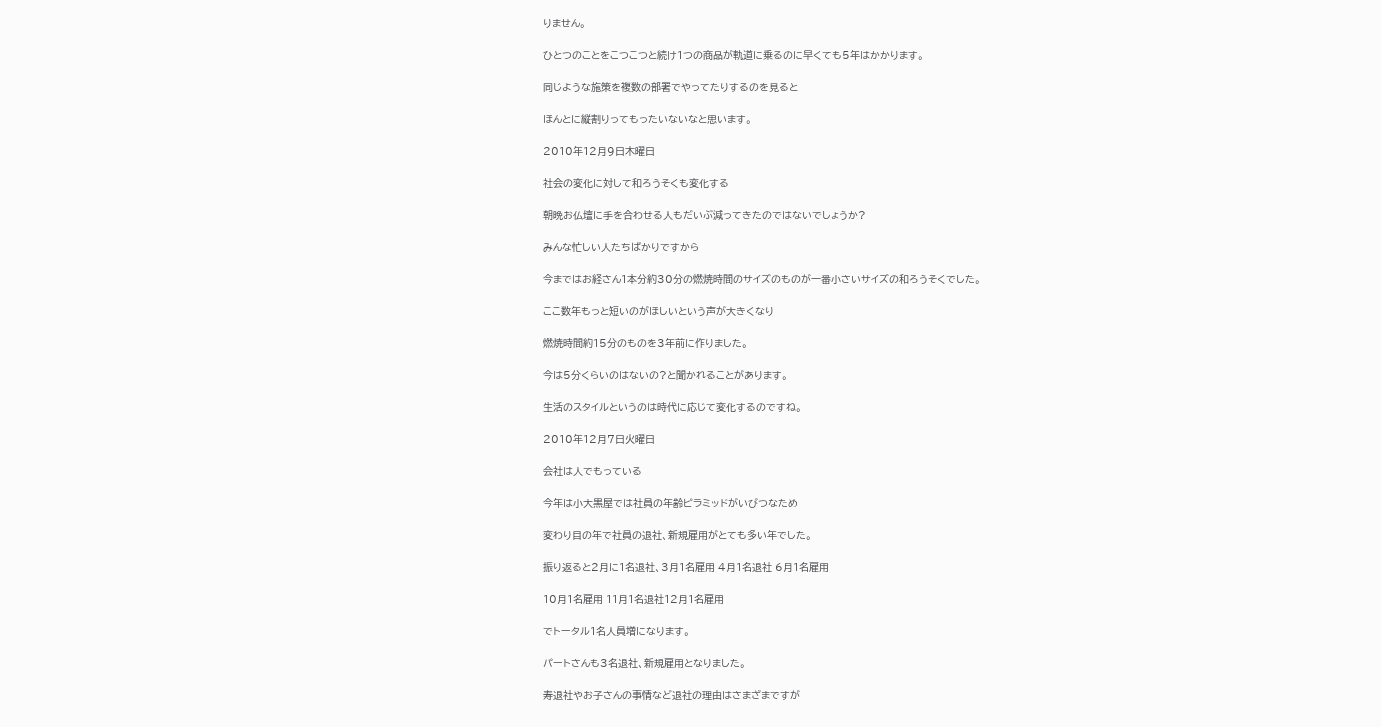りません。

ひとつのことをこつこつと続け1つの商品が軌道に乗るのに早くても5年はかかります。

同じような施策を複数の部署でやってたりするのを見ると

ほんとに縦割りってもったいないなと思います。

2010年12月9日木曜日

社会の変化に対して和ろうそくも変化する

朝晩お仏壇に手を合わせる人もだいぶ減ってきたのではないでしょうか?

みんな忙しい人たちばかりですから

今まではお経さん1本分約30分の燃焼時間のサイズのものが一番小さいサイズの和ろうそくでした。

ここ数年もっと短いのがほしいという声が大きくなり

燃焼時間約15分のものを3年前に作りました。

今は5分くらいのはないの?と聞かれることがあります。

生活のスタイルというのは時代に応じて変化するのですね。

2010年12月7日火曜日

会社は人でもっている

今年は小大黒屋では社員の年齢ピラミッドがいびつなため

変わり目の年で社員の退社、新規雇用がとても多い年でした。

振り返ると2月に1名退社、3月1名雇用 4月1名退社 6月1名雇用

10月1名雇用 11月1名退社12月1名雇用

でトータル1名人員増になります。

パートさんも3名退社、新規雇用となりました。

寿退社やお子さんの事情など退社の理由はさまざまですが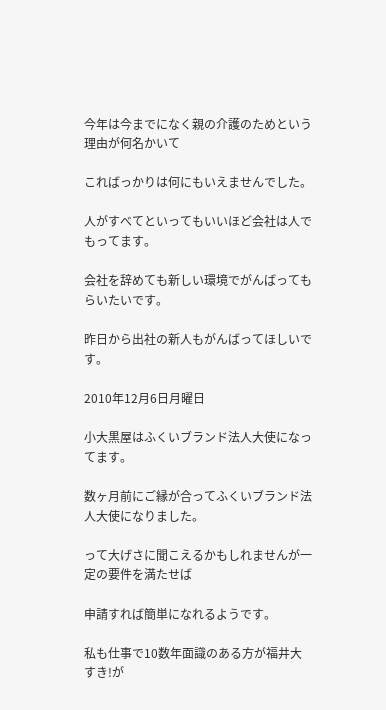今年は今までになく親の介護のためという理由が何名かいて

こればっかりは何にもいえませんでした。

人がすべてといってもいいほど会社は人でもってます。

会社を辞めても新しい環境でがんばってもらいたいです。

昨日から出社の新人もがんばってほしいです。

2010年12月6日月曜日

小大黒屋はふくいブランド法人大使になってます。

数ヶ月前にご縁が合ってふくいブランド法人大使になりました。

って大げさに聞こえるかもしれませんが一定の要件を満たせば

申請すれば簡単になれるようです。

私も仕事で10数年面識のある方が福井大すき!が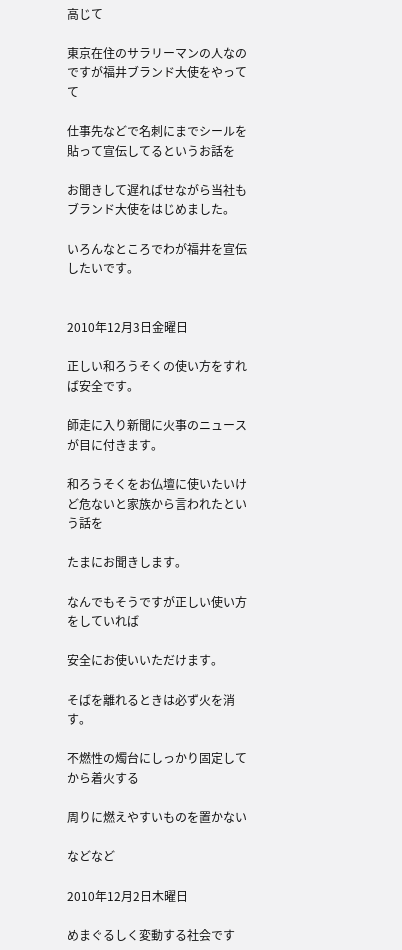高じて

東京在住のサラリーマンの人なのですが福井ブランド大使をやってて

仕事先などで名刺にまでシールを貼って宣伝してるというお話を

お聞きして遅ればせながら当社もブランド大使をはじめました。

いろんなところでわが福井を宣伝したいです。


2010年12月3日金曜日

正しい和ろうそくの使い方をすれば安全です。

師走に入り新聞に火事のニュースが目に付きます。

和ろうそくをお仏壇に使いたいけど危ないと家族から言われたという話を

たまにお聞きします。

なんでもそうですが正しい使い方をしていれば

安全にお使いいただけます。

そばを離れるときは必ず火を消す。

不燃性の燭台にしっかり固定してから着火する

周りに燃えやすいものを置かない

などなど

2010年12月2日木曜日

めまぐるしく変動する社会です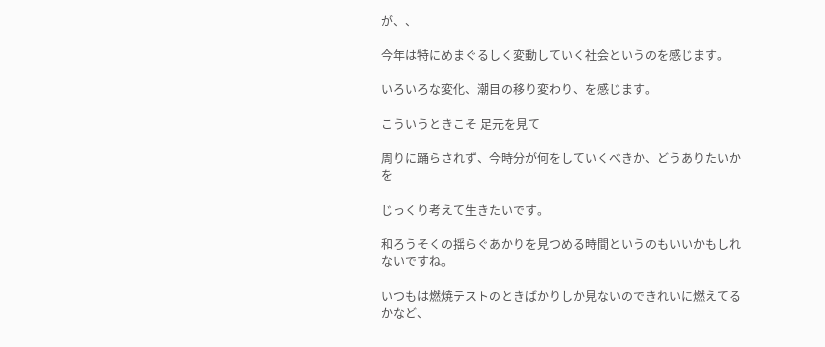が、、

今年は特にめまぐるしく変動していく社会というのを感じます。

いろいろな変化、潮目の移り変わり、を感じます。

こういうときこそ 足元を見て

周りに踊らされず、今時分が何をしていくべきか、どうありたいかを

じっくり考えて生きたいです。

和ろうそくの揺らぐあかりを見つめる時間というのもいいかもしれないですね。

いつもは燃焼テストのときばかりしか見ないのできれいに燃えてるかなど、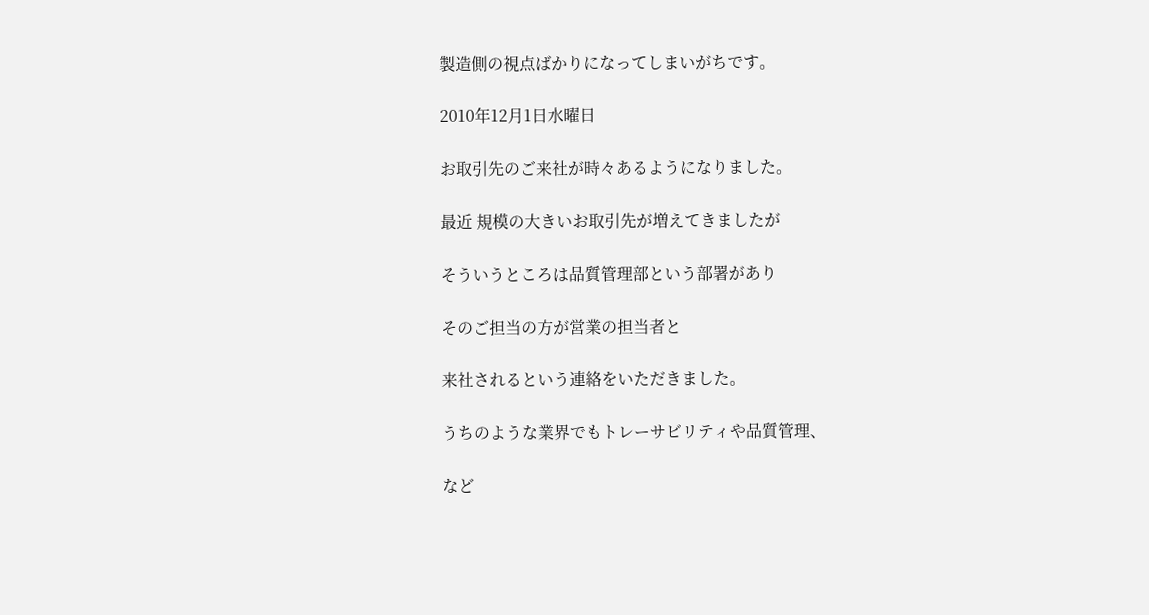製造側の視点ばかりになってしまいがちです。

2010年12月1日水曜日

お取引先のご来社が時々あるようになりました。

最近 規模の大きいお取引先が増えてきましたが

そういうところは品質管理部という部署があり

そのご担当の方が営業の担当者と

来社されるという連絡をいただきました。

うちのような業界でもトレーサビリティや品質管理、

など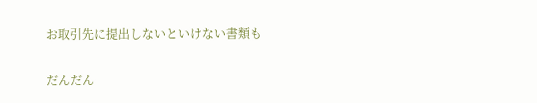お取引先に提出しないといけない書類も

だんだん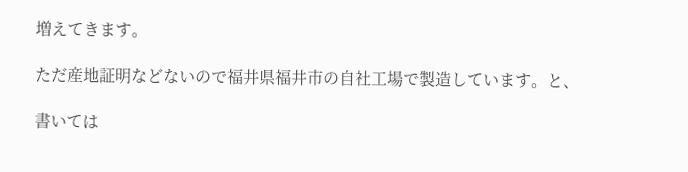増えてきます。

ただ産地証明などないので福井県福井市の自社工場で製造しています。と、

書いては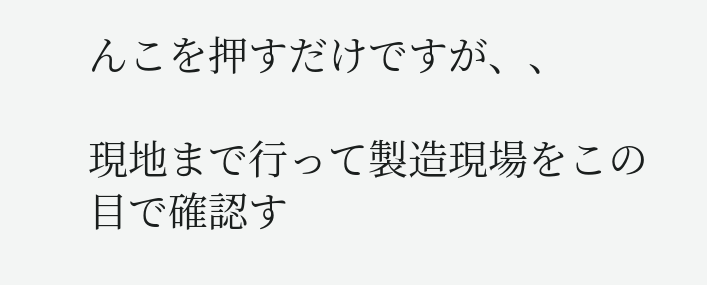んこを押すだけですが、、

現地まで行って製造現場をこの目で確認す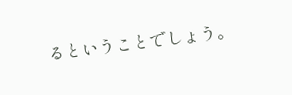るということでしょう。